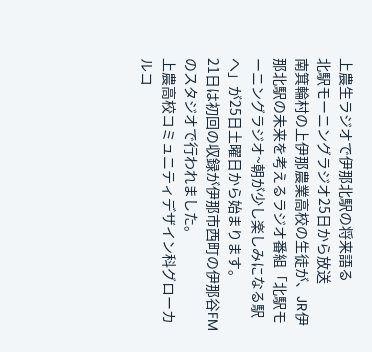上農生ラジオで伊那北駅の将来語る
北駅モーニングラジオ25日から放送
南箕輪村の上伊那農業高校の生徒が、JR伊那北駅の未来を考えるラジオ番組「北駅モーニングラジオ~朝が少し楽しみになる駅へ」が25日土曜日から始まります。
21日は初回の収録が伊那市西町の伊那谷FMのスタジオで行われました。
上農高校コミュニティデザイン科グローカルコ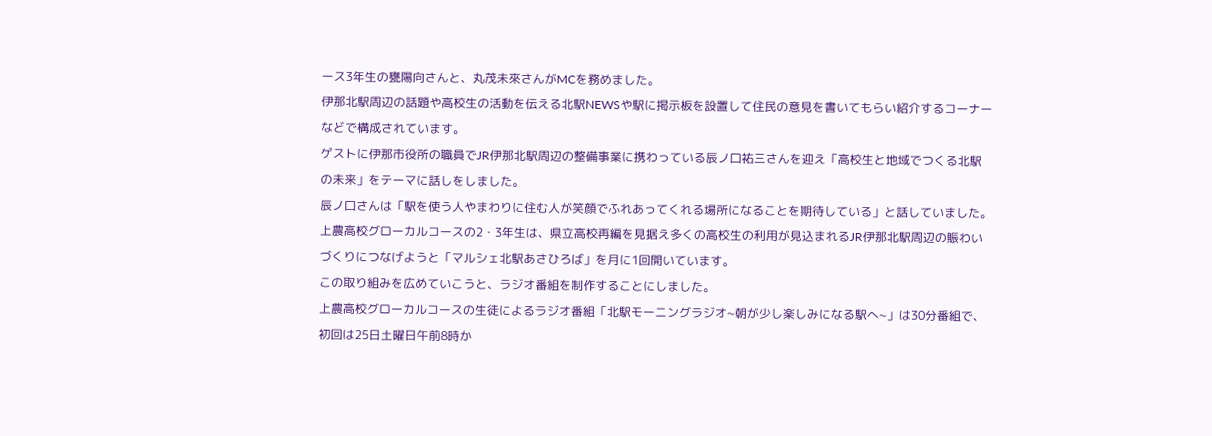ース3年生の甕陽向さんと、丸茂未來さんがMCを務めました。
伊那北駅周辺の話題や高校生の活動を伝える北駅NEWSや駅に掲示板を設置して住民の意見を書いてもらい紹介するコーナーなどで構成されています。
ゲストに伊那市役所の職員でJR伊那北駅周辺の整備事業に携わっている辰ノ口祐三さんを迎え「高校生と地域でつくる北駅の未来」をテーマに話しをしました。
辰ノ口さんは「駅を使う人やまわりに住む人が笑顔でふれあってくれる場所になることを期待している」と話していました。
上農高校グローカルコースの2・3年生は、県立高校再編を見据え多くの高校生の利用が見込まれるJR伊那北駅周辺の賑わいづくりにつなげようと「マルシェ北駅あさひろば」を月に1回開いています。
この取り組みを広めていこうと、ラジオ番組を制作することにしました。
上農高校グローカルコースの生徒によるラジオ番組「北駅モーニングラジオ~朝が少し楽しみになる駅へ~」は30分番組で、初回は25日土曜日午前8時か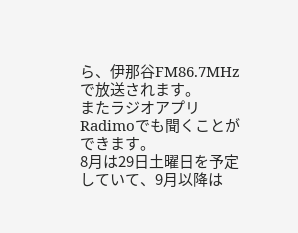ら、伊那谷FM86.7MHzで放送されます。
またラジオアプリRadimoでも聞くことができます。
8月は29日土曜日を予定していて、9月以降は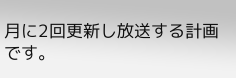月に2回更新し放送する計画です。